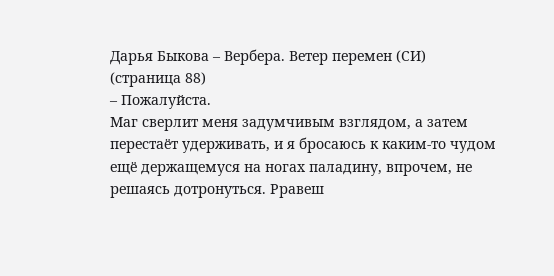Дарья Быкова – Вербера. Ветер перемен (СИ) (страница 88)
– Пожалуйста.
Маг сверлит меня задумчивым взглядом, а затем перестаёт удерживать, и я бросаюсь к каким-то чудом ещё держащемуся на ногах паладину, впрочем, не решаясь дотронуться. Рравеш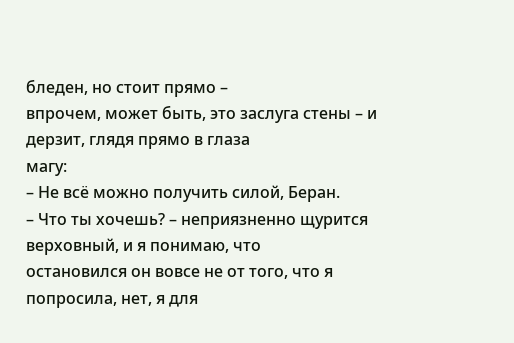бледен, но стоит прямо –
впрочем, может быть, это заслуга стены – и дерзит, глядя прямо в глаза
магу:
– Не всё можно получить силой, Беран.
– Что ты хочешь? – неприязненно щурится верховный, и я понимаю, что
остановился он вовсе не от того, что я попросила, нет, я для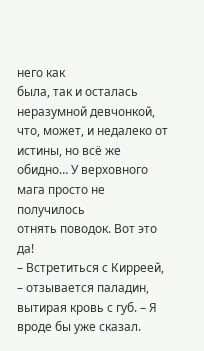него как
была, так и осталась неразумной девчонкой, что, может, и недалеко от
истины, но всё же обидно… У верховного мага просто не получилось
отнять поводок. Вот это да!
– Встретиться с Кирреей, – отзывается паладин, вытирая кровь с губ. – Я
вроде бы уже сказал.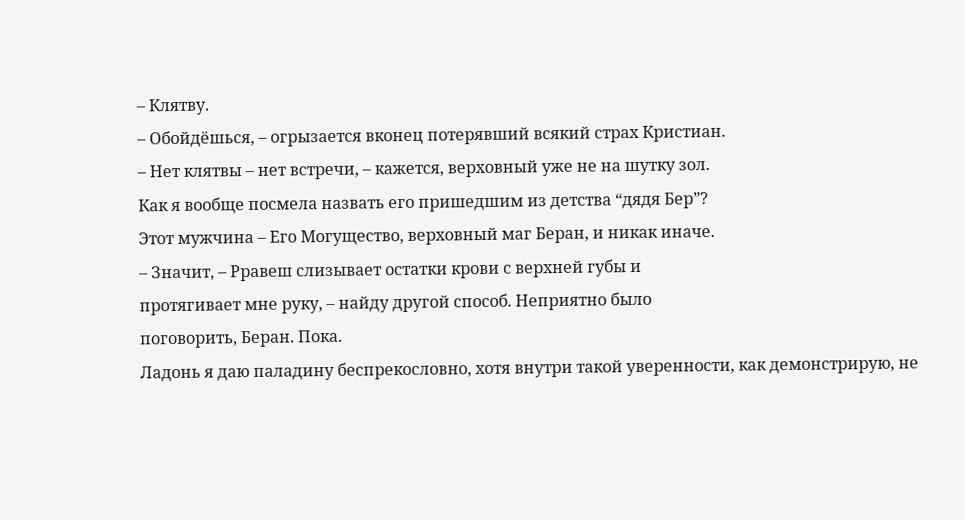– Клятву.
– Обойдёшься, – огрызается вконец потерявший всякий страх Кристиан.
– Нет клятвы – нет встречи, – кажется, верховный уже не на шутку зол.
Как я вообще посмела назвать его пришедшим из детства “дядя Бер”?
Этот мужчина – Его Могущество, верховный маг Беран, и никак иначе.
– Значит, – Рравеш слизывает остатки крови с верхней губы и
протягивает мне руку, – найду другой способ. Неприятно было
поговорить, Беран. Пока.
Ладонь я даю паладину беспрекословно, хотя внутри такой уверенности, как демонстрирую, не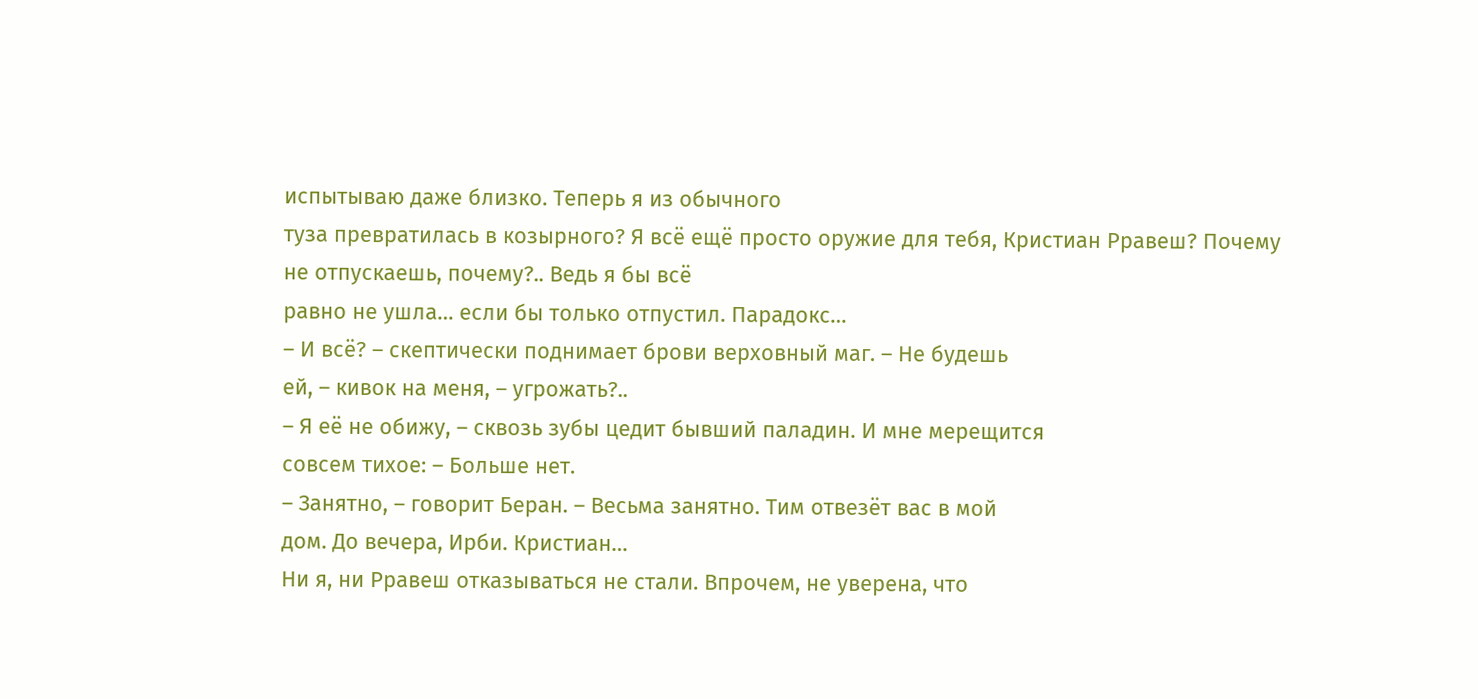испытываю даже близко. Теперь я из обычного
туза превратилась в козырного? Я всё ещё просто оружие для тебя, Кристиан Рравеш? Почему не отпускаешь, почему?.. Ведь я бы всё
равно не ушла… если бы только отпустил. Парадокс…
– И всё? – скептически поднимает брови верховный маг. – Не будешь
ей, – кивок на меня, – угрожать?..
– Я её не обижу, – сквозь зубы цедит бывший паладин. И мне мерещится
совсем тихое: – Больше нет.
– Занятно, – говорит Беран. – Весьма занятно. Тим отвезёт вас в мой
дом. До вечера, Ирби. Кристиан…
Ни я, ни Рравеш отказываться не стали. Впрочем, не уверена, что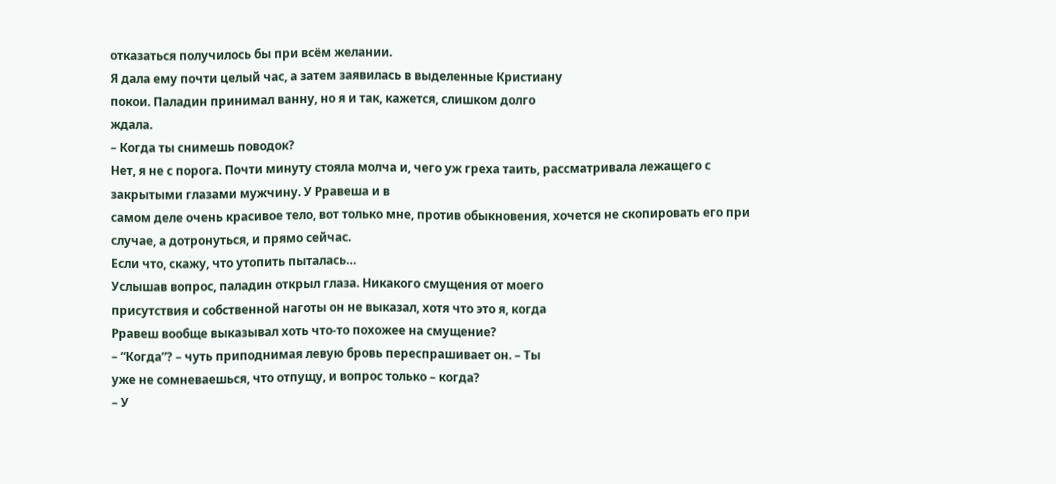отказаться получилось бы при всём желании.
Я дала ему почти целый час, а затем заявилась в выделенные Кристиану
покои. Паладин принимал ванну, но я и так, кажется, слишком долго
ждала.
– Когда ты снимешь поводок?
Нет, я не с порога. Почти минуту стояла молча и, чего уж греха таить, рассматривала лежащего с закрытыми глазами мужчину. У Рравеша и в
самом деле очень красивое тело, вот только мне, против обыкновения, хочется не скопировать его при случае, а дотронуться, и прямо сейчас.
Если что, скажу, что утопить пыталась…
Услышав вопрос, паладин открыл глаза. Никакого смущения от моего
присутствия и собственной наготы он не выказал, хотя что это я, когда
Рравеш вообще выказывал хоть что-то похожее на смущение?
– “Когда”? – чуть приподнимая левую бровь переспрашивает он. – Ты
уже не сомневаешься, что отпущу, и вопрос только – когда?
– У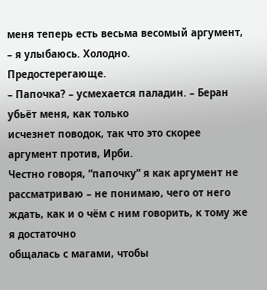меня теперь есть весьма весомый аргумент, – я улыбаюсь. Холодно.
Предостерегающе.
– Папочка? – усмехается паладин. – Беран убьёт меня, как только
исчезнет поводок, так что это скорее аргумент против, Ирби.
Честно говоря, “папочку” я как аргумент не рассматриваю – не понимаю, чего от него ждать, как и о чём с ним говорить, к тому же я достаточно
общалась с магами, чтобы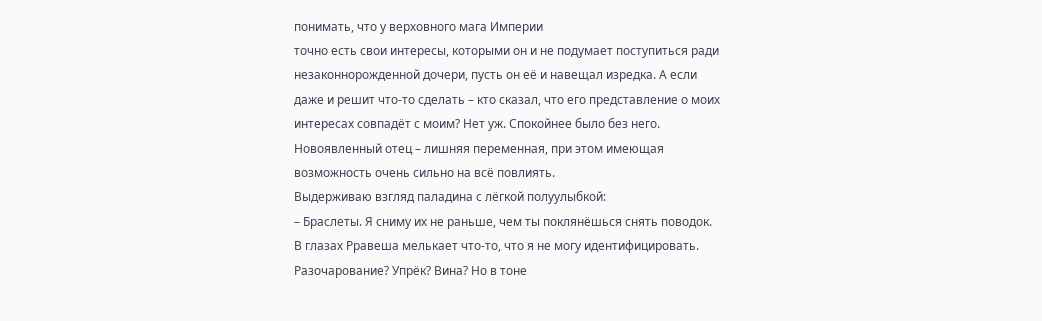понимать, что у верховного мага Империи
точно есть свои интересы, которыми он и не подумает поступиться ради
незаконнорожденной дочери, пусть он её и навещал изредка. А если
даже и решит что-то сделать – кто сказал, что его представление о моих
интересах совпадёт с моим? Нет уж. Спокойнее было без него.
Новоявленный отец – лишняя переменная, при этом имеющая
возможность очень сильно на всё повлиять.
Выдерживаю взгляд паладина с лёгкой полуулыбкой:
– Браслеты. Я сниму их не раньше, чем ты поклянёшься снять поводок.
В глазах Рравеша мелькает что-то, что я не могу идентифицировать.
Разочарование? Упрёк? Вина? Но в тоне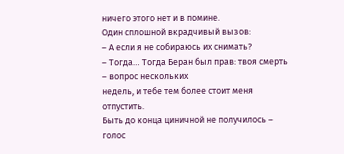ничего этого нет и в помине.
Один сплошной вкрадчивый вызов:
– А если я не собираюсь их снимать?
– Тогда… Тогда Беран был прав: твоя смерть – вопрос нескольких
недель, и тебе тем более стоит меня отпустить.
Быть до конца циничной не получилось – голос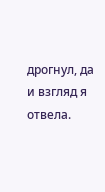дрогнул, да и взгляд я
отвела.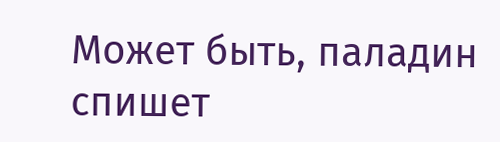Может быть, паладин спишет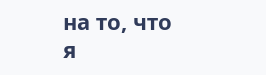на то, что я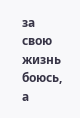за свою жизнь боюсь, а